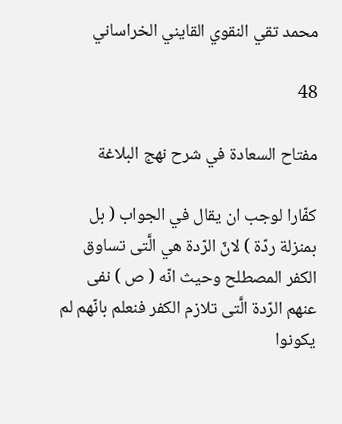محمد تقي النقوي القايني الخراساني

48

مفتاح السعادة في شرح نهج البلاغة

كفّارا لوجب ان يقال في الجواب ( بل بمنزلة ردّة ) لانّ الرّدة هي الَّتى تساوق الكفر المصطلح وحيث انّه ( ص ) نفى عنهم الرّدة الَّتى تلازم الكفر فنعلم بانّهم لم يكونوا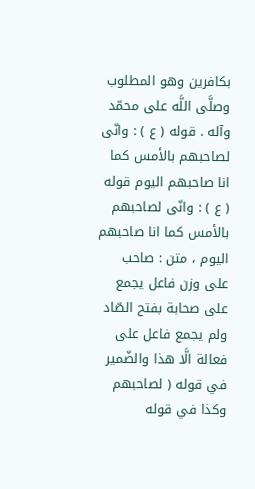بكافرين وهو المطلوب وصلَّى اللَّه على محمّد وآله . قوله ( ع ) : وانّى لصاحبهم بالأمس كما انا صاحبهم اليوم قوله ( ع ) : وانّى لصاحبهم بالأمس كما انا صاحبهم اليوم ، متن : صاحب على وزن فاعل يجمع على صحابة بفتح الصّاد ولم يجمع فاعل على فعالة الَّا هذا والضّمير في قوله ( لصاحبهم وكذا في قوله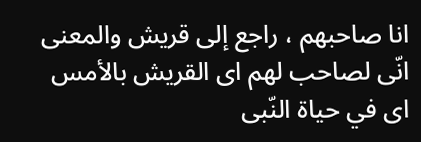انا صاحبهم ، راجع إلى قريش والمعنى انّى لصاحب لهم اى القريش بالأمس اى في حياة النّبى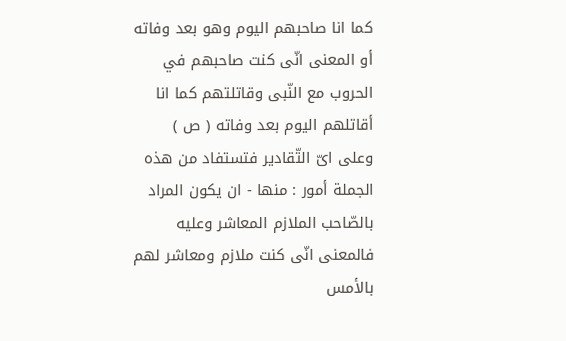كما انا صاحبهم اليوم وهو بعد وفاته أو المعنى انّى كنت صاحبهم في الحروب مع النّبى وقاتلتهم كما انا أقاتلهم اليوم بعد وفاته ( ص ) وعلى اىّ التّقادير فتستفاد من هذه الجملة أمور : منها - ان يكون المراد بالصّاحب الملازم المعاشر وعليه فالمعنى انّى كنت ملازم ومعاشر لهم بالأمس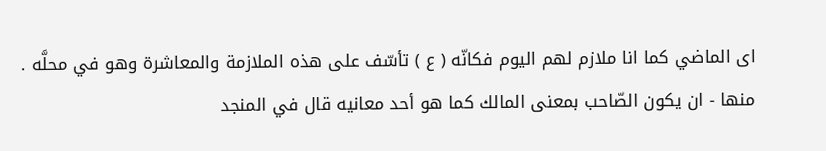اى الماضي كما انا ملازم لهم اليوم فكانّه ( ع ) تأسّف على هذه الملازمة والمعاشرة وهو في محلَّه . منها - ان يكون الصّاحب بمعنى المالك كما هو أحد معانيه قال في المنجد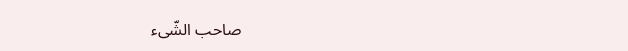صاحب الشّىء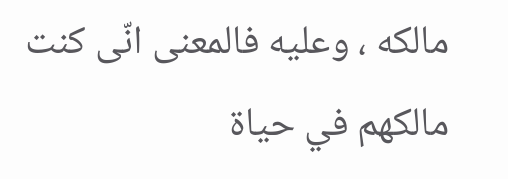مالكه ، وعليه فالمعنى انّى كنت مالكهم في حياة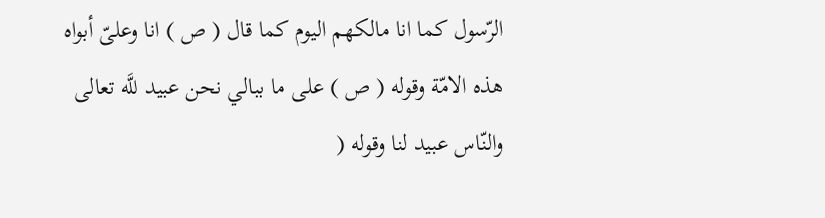الرّسول كما انا مالكهم اليوم كما قال ( ص ) انا وعلىّ أبواه هذه الامّة وقوله ( ص ) على ما ببالي نحن عبيد للَّه تعالى والنّاس عبيد لنا وقوله (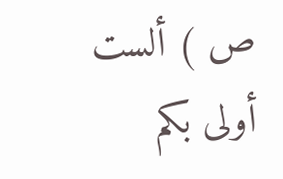ص ) ألست أولى بكم